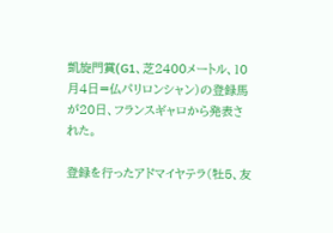凱旋門賞(G1、芝2400メートル、10月4日=仏パリロンシャン)の登録馬が20日、フランスギャロから発表された。

登録を行ったアドマイヤテラ(牡5、友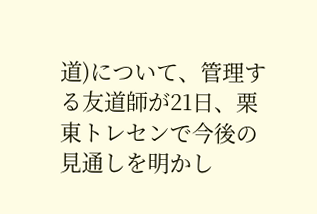道)について、管理する友道師が21日、栗東トレセンで今後の見通しを明かし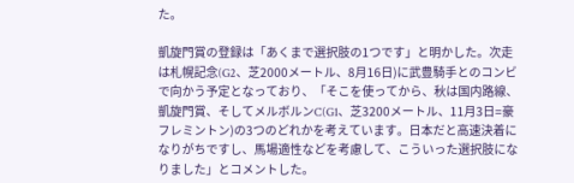た。

凱旋門賞の登録は「あくまで選択肢の1つです」と明かした。次走は札幌記念(G2、芝2000メートル、8月16日)に武豊騎手とのコンビで向かう予定となっており、「そこを使ってから、秋は国内路線、凱旋門賞、そしてメルボルンC(G1、芝3200メートル、11月3日=豪フレミントン)の3つのどれかを考えています。日本だと高速決着になりがちですし、馬場適性などを考慮して、こういった選択肢になりました」とコメントした。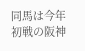同馬は今年初戦の阪神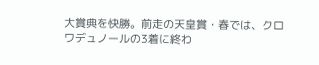大賞典を快勝。前走の天皇賞・春では、クロワデュノールの3着に終わ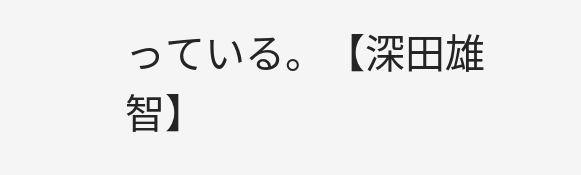っている。【深田雄智】